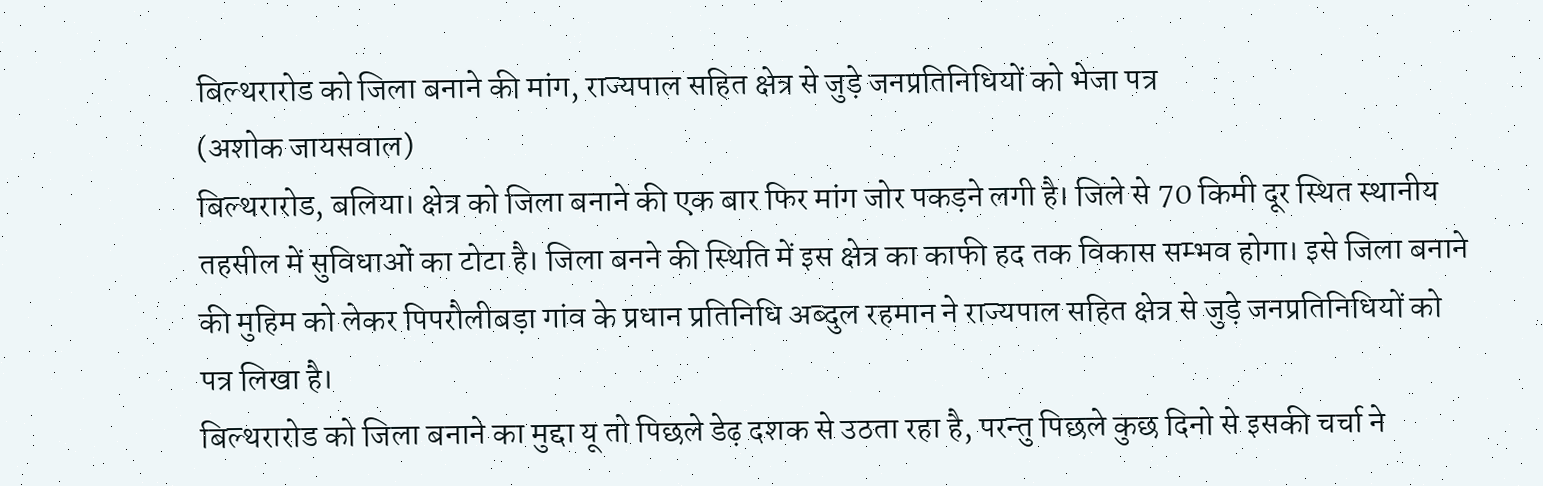बिल्थरारोड को जिला बनाने की मांग, राज्यपाल सहित क्षेत्र से जुड़े जनप्रतिनिधियों को भेजा पत्र
(अशोक जायसवाल)
बिल्थरारोड, बलिया। क्षेत्र को जिला बनाने की एक बार फिर मांग जोर पकड़ने लगी है। जिले से 70 किमी दूर स्थित स्थानीय तहसील में सुविधाओं का टोटा है। जिला बनने की स्थिति में इस क्षेत्र का काफी हद तक विकास सम्भव होगा। इसे जिला बनाने की मुहिम को लेकर पिपरौलीबड़ा गांव के प्रधान प्रतिनिधि अब्दुल रहमान ने राज्यपाल सहित क्षेत्र से जुड़े जनप्रतिनिधियों को पत्र लिखा है।
बिल्थरारोड को जिला बनाने का मुद्दा यू तो पिछले डेढ़ दशक से उठता रहा है, परन्तु पिछले कुछ दिनो से इसकी चर्चा ने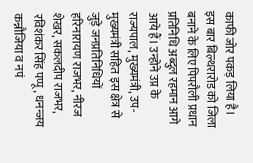काफी जोर पकड़ लिया है। इस बार बिल्थरारोड को जिला बनाने के लिए पिपरौली प्रधान प्रतिनिधि अब्दुल रहमान आगे आये हैं। उन्होने उप्र के राज्यपाल, मुख्यमंत्री, उप-मुख्यमंत्री सहित इस क्षेत्र से जुड़े जनप्रतिनिधियों हरिनारायण राजभर, नीरज शेखर, सकलदीप राजभर, रविशंकर सिंह पप्पू, धनन्जय कन्नौजिया व नपं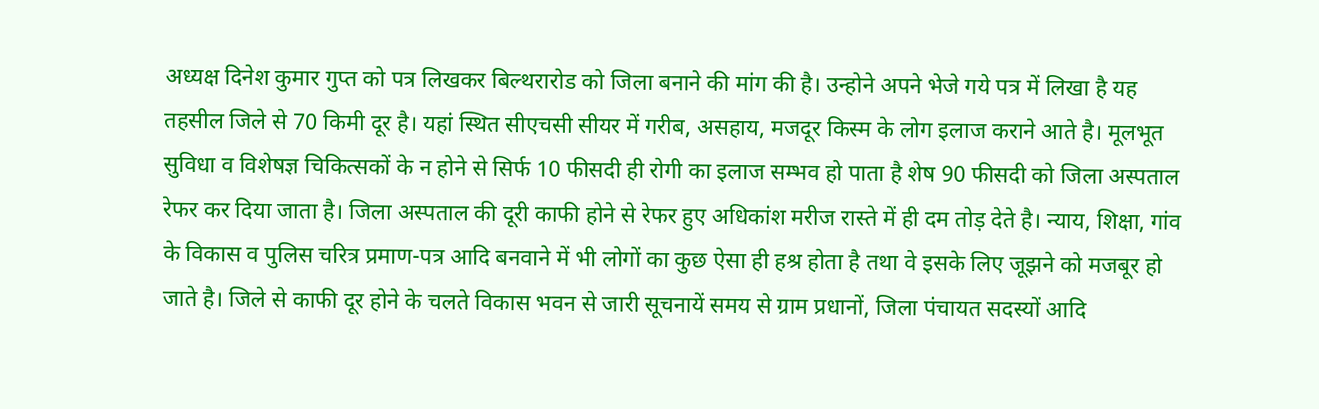अध्यक्ष दिनेश कुमार गुप्त को पत्र लिखकर बिल्थरारोड को जिला बनाने की मांग की है। उन्होने अपने भेजे गये पत्र में लिखा है यह तहसील जिले से 70 किमी दूर है। यहां स्थित सीएचसी सीयर में गरीब, असहाय, मजदूर किस्म के लोग इलाज कराने आते है। मूलभूत सुविधा व विशेषज्ञ चिकित्सकों के न होने से सिर्फ 10 फीसदी ही रोगी का इलाज सम्भव हो पाता है शेष 90 फीसदी को जिला अस्पताल रेफर कर दिया जाता है। जिला अस्पताल की दूरी काफी होने से रेफर हुए अधिकांश मरीज रास्ते में ही दम तोड़ देते है। न्याय, शिक्षा, गांव के विकास व पुलिस चरित्र प्रमाण-पत्र आदि बनवाने में भी लोगों का कुछ ऐसा ही हश्र होता है तथा वे इसके लिए जूझने को मजबूर हो जाते है। जिले से काफी दूर होने के चलते विकास भवन से जारी सूचनायें समय से ग्राम प्रधानों, जिला पंचायत सदस्यों आदि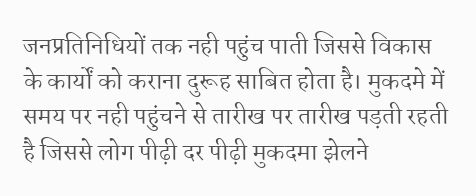जनप्रतिनिधियों तक नही पहुंच पाती जिससे विकास के कार्यों को कराना दुरूह साबित होता है। मुकदमे में समय पर नही पहुंचने से तारीख पर तारीख पड़ती रहती है जिससे लोग पीढ़ी दर पीढ़ी मुकदमा झेलने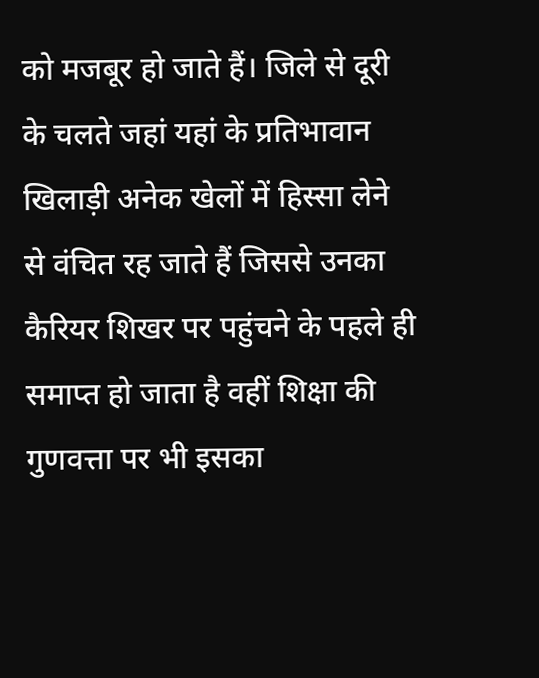को मजबूर हो जाते हैं। जिले से दूरी के चलते जहां यहां के प्रतिभावान खिलाड़ी अनेक खेलों में हिस्सा लेने से वंचित रह जाते हैं जिससे उनका कैरियर शिखर पर पहुंचने के पहले ही समाप्त हो जाता है वहीं शिक्षा की गुणवत्ता पर भी इसका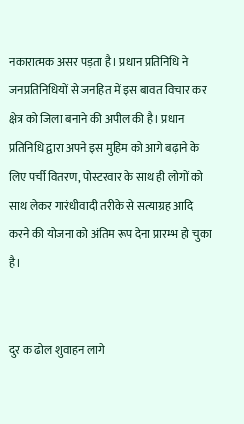नकारात्मक असर पड़ता है। प्रधान प्रतिनिधि ने जनप्रतिनिधियों से जनहित में इस बावत विचार कर क्षेत्र को जिला बनाने की अपील की है। प्रधान प्रतिनिधि द्वारा अपने इस मुहिम को आगे बढ़ाने के लिए पर्ची वितरण, पोस्टरवार के साथ ही लोगों को साथ लेकर गारंधीवादी तरीके से सत्याग्रह आदि करने की योजना को अंतिम रूप देना प्रारम्भ हो चुका है।


दुर क ढोल शुवाहन लागे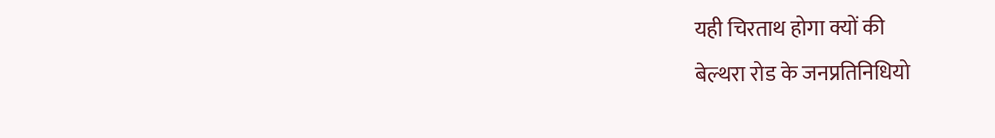यही चिरताथ होगा क्यों की
बेल्थरा रोड के जनप्रतिनिधियो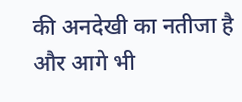की अनदेखी का नतीजा है
और आगे भी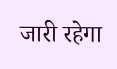जारी रहेगा